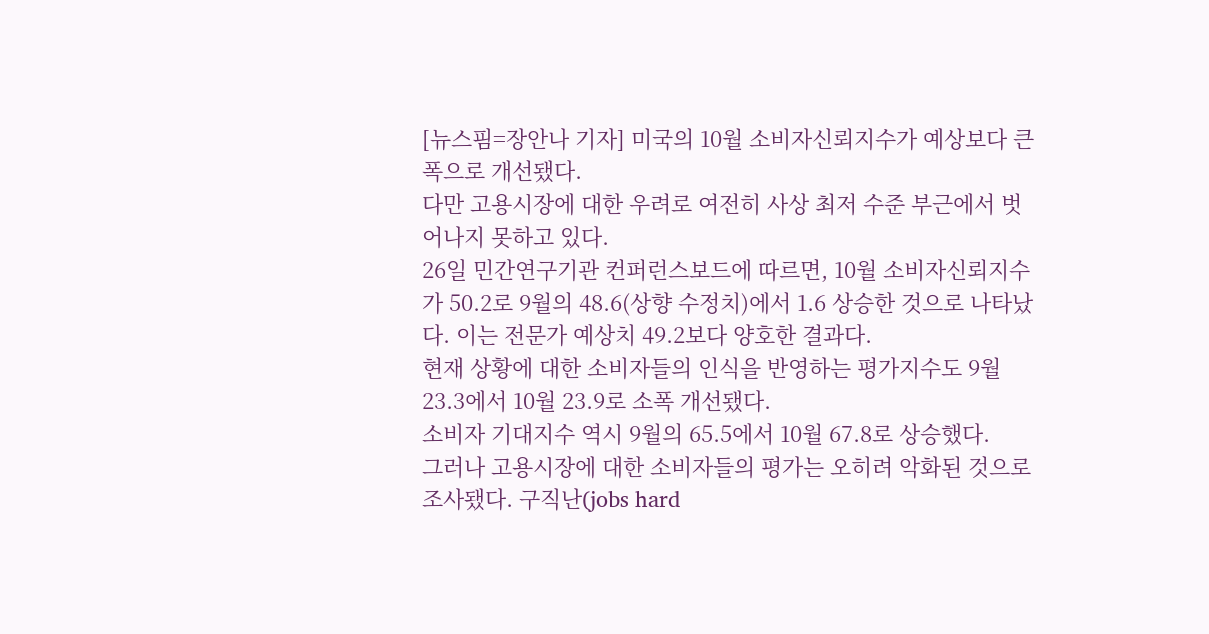[뉴스핌=장안나 기자] 미국의 10월 소비자신뢰지수가 예상보다 큰 폭으로 개선됐다.
다만 고용시장에 대한 우려로 여전히 사상 최저 수준 부근에서 벗어나지 못하고 있다.
26일 민간연구기관 컨퍼런스보드에 따르면, 10월 소비자신뢰지수가 50.2로 9월의 48.6(상향 수정치)에서 1.6 상승한 것으로 나타났다. 이는 전문가 예상치 49.2보다 양호한 결과다.
현재 상황에 대한 소비자들의 인식을 반영하는 평가지수도 9월 23.3에서 10월 23.9로 소폭 개선됐다.
소비자 기대지수 역시 9월의 65.5에서 10월 67.8로 상승했다.
그러나 고용시장에 대한 소비자들의 평가는 오히려 악화된 것으로 조사됐다. 구직난(jobs hard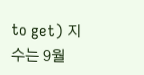to get) 지수는 9월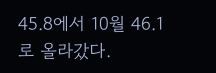45.8에서 10월 46.1로 올라갔다.